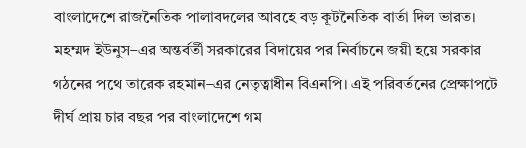বাংলাদেশে রাজনৈতিক পালাবদলের আবহে বড় কূটনৈতিক বার্তা দিল ভারত। মহম্মদ ইউনুস–এর অন্তর্বর্তী সরকারের বিদায়ের পর নির্বাচনে জয়ী হয়ে সরকার গঠনের পথে তারেক রহমান–এর নেতৃত্বাধীন বিএনপি। এই পরিবর্তনের প্রেক্ষাপটে দীর্ঘ প্রায় চার বছর পর বাংলাদেশে গম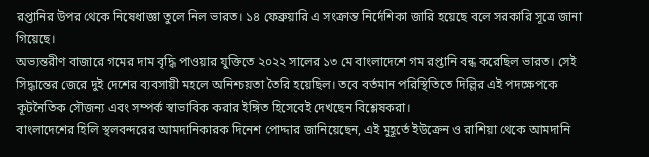রপ্তানির উপর থেকে নিষেধাজ্ঞা তুলে নিল ভারত। ১৪ ফেব্রুয়ারি এ সংক্রান্ত নির্দেশিকা জারি হয়েছে বলে সরকারি সূত্রে জানা গিয়েছে।
অভ্যন্তরীণ বাজারে গমের দাম বৃদ্ধি পাওয়ার যুক্তিতে ২০২২ সালের ১৩ মে বাংলাদেশে গম রপ্তানি বন্ধ করেছিল ভারত। সেই সিদ্ধান্তের জেরে দুই দেশের ব্যবসায়ী মহলে অনিশ্চয়তা তৈরি হয়েছিল। তবে বর্তমান পরিস্থিতিতে দিল্লির এই পদক্ষেপকে কূটনৈতিক সৌজন্য এবং সম্পর্ক স্বাভাবিক করার ইঙ্গিত হিসেবেই দেখছেন বিশ্লেষকরা।
বাংলাদেশের হিলি স্থলবন্দরের আমদানিকারক দিনেশ পোদ্দার জানিয়েছেন, এই মুহূর্তে ইউক্রেন ও রাশিয়া থেকে আমদানি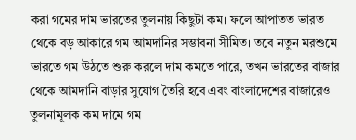করা গমের দাম ভারতের তুলনায় কিছুটা কম। ফলে আপাতত ভারত থেকে বড় আকারে গম আমদানির সম্ভাবনা সীমিত। তবে নতুন মরশুমে ভারতে গম উঠতে শুরু করলে দাম কমতে পারে, তখন ভারতের বাজার থেকে আমদানি বাড়ার সুযোগ তৈরি হবে এবং বাংলাদেশের বাজারেও তুলনামূলক কম দামে গম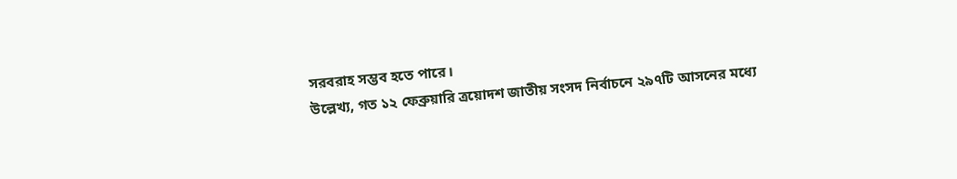সরবরাহ সম্ভব হতে পারে।
উল্লেখ্য, গত ১২ ফেব্রুয়ারি ত্রয়োদশ জাতীয় সংসদ নির্বাচনে ২৯৭টি আসনের মধ্যে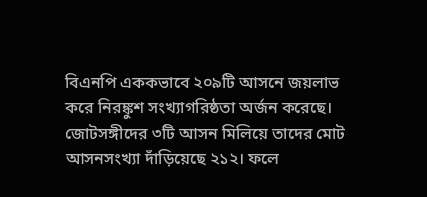বিএনপি এককভাবে ২০৯টি আসনে জয়লাভ করে নিরঙ্কুশ সংখ্যাগরিষ্ঠতা অর্জন করেছে। জোটসঙ্গীদের ৩টি আসন মিলিয়ে তাদের মোট আসনসংখ্যা দাঁড়িয়েছে ২১২। ফলে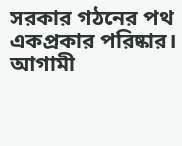সরকার গঠনের পথ একপ্রকার পরিষ্কার। আগামী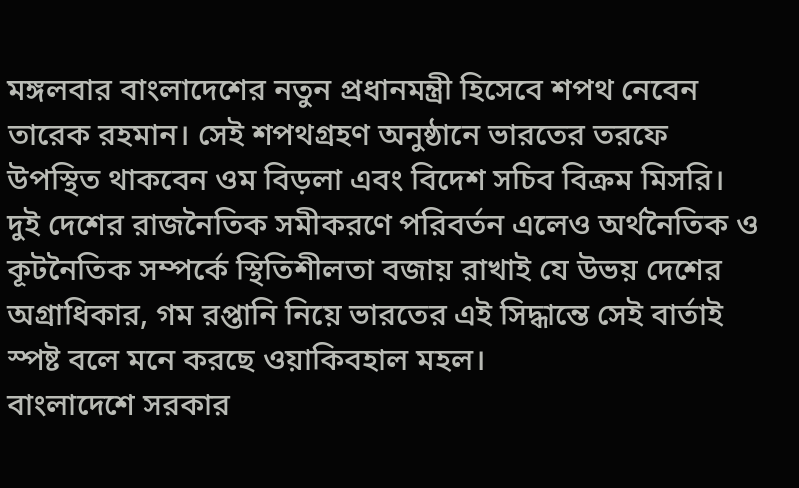মঙ্গলবার বাংলাদেশের নতুন প্রধানমন্ত্রী হিসেবে শপথ নেবেন তারেক রহমান। সেই শপথগ্রহণ অনুষ্ঠানে ভারতের তরফে উপস্থিত থাকবেন ওম বিড়লা এবং বিদেশ সচিব বিক্রম মিসরি।
দুই দেশের রাজনৈতিক সমীকরণে পরিবর্তন এলেও অর্থনৈতিক ও কূটনৈতিক সম্পর্কে স্থিতিশীলতা বজায় রাখাই যে উভয় দেশের অগ্রাধিকার, গম রপ্তানি নিয়ে ভারতের এই সিদ্ধান্তে সেই বার্তাই স্পষ্ট বলে মনে করছে ওয়াকিবহাল মহল।
বাংলাদেশে সরকার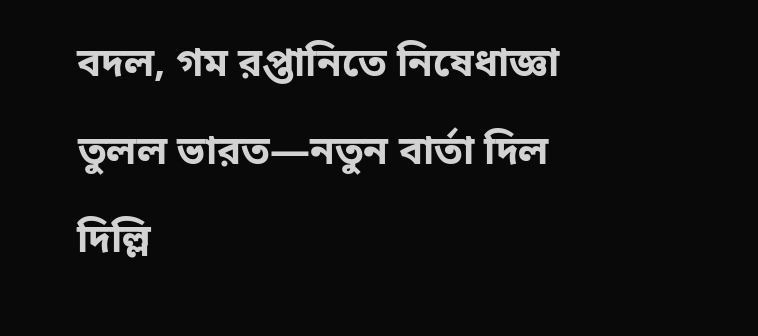বদল, গম রপ্তানিতে নিষেধাজ্ঞা তুলল ভারত—নতুন বার্তা দিল দিল্লি